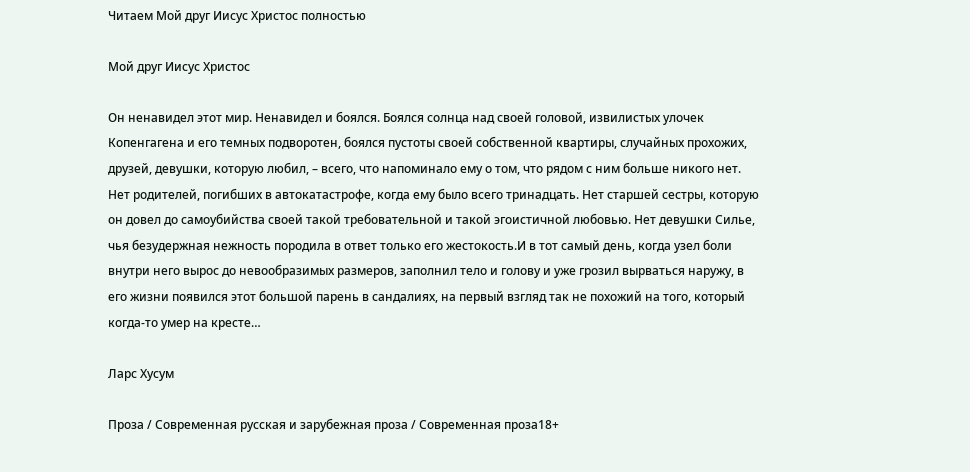Читаем Мой друг Иисус Христос полностью

Мой друг Иисус Христос

Он ненавидел этот мир. Ненавидел и боялся. Боялся солнца над своей головой, извилистых улочек Копенгагена и его темных подворотен, боялся пустоты своей собственной квартиры, случайных прохожих, друзей, девушки, которую любил, – всего, что напоминало ему о том, что рядом с ним больше никого нет. Нет родителей, погибших в автокатастрофе, когда ему было всего тринадцать. Нет старшей сестры, которую он довел до самоубийства своей такой требовательной и такой эгоистичной любовью. Нет девушки Силье, чья безудержная нежность породила в ответ только его жестокость.И в тот самый день, когда узел боли внутри него вырос до невообразимых размеров, заполнил тело и голову и уже грозил вырваться наружу, в его жизни появился этот большой парень в сандалиях, на первый взгляд так не похожий на того, который когда-то умер на кресте…

Ларс Хусум

Проза / Современная русская и зарубежная проза / Современная проза18+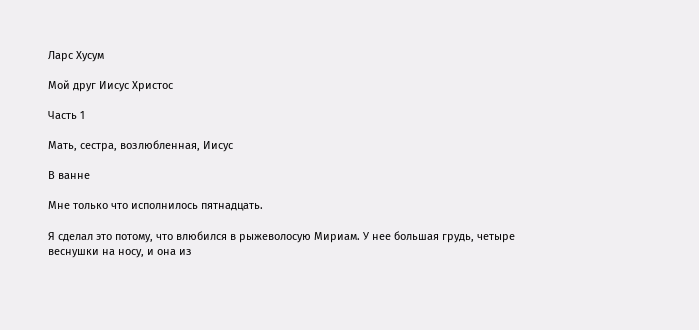Ларс Хусум

Мой друг Иисус Христос

Часть 1

Мать, сестра, возлюбленная, Иисус

В ванне

Мне только что исполнилось пятнадцать.

Я сделал это потому, что влюбился в рыжеволосую Мириам. У нее большая грудь, четыре веснушки на носу, и она из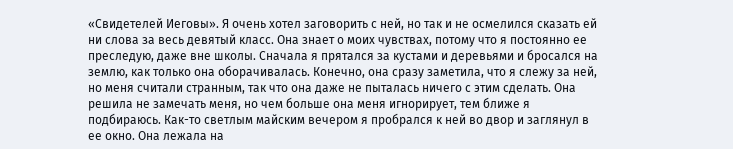«Свидетелей Иеговы». Я очень хотел заговорить с ней, но так и не осмелился сказать ей ни слова за весь девятый класс. Она знает о моих чувствах, потому что я постоянно ее преследую, даже вне школы. Сначала я прятался за кустами и деревьями и бросался на землю, как только она оборачивалась. Конечно, она сразу заметила, что я слежу за ней, но меня считали странным, так что она даже не пыталась ничего с этим сделать. Она решила не замечать меня, но чем больше она меня игнорирует, тем ближе я подбираюсь. Как-то светлым майским вечером я пробрался к ней во двор и заглянул в ее окно. Она лежала на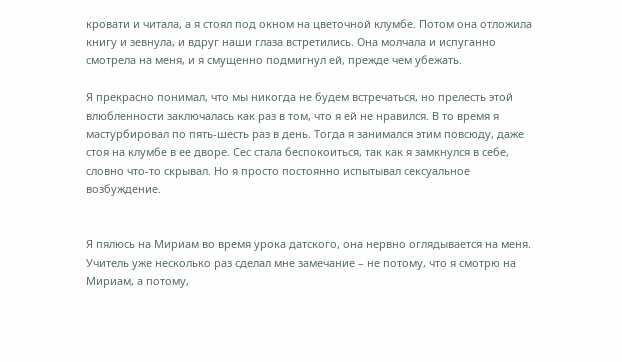кровати и читала, а я стоял под окном на цветочной клумбе. Потом она отложила книгу и зевнула, и вдруг наши глаза встретились. Она молчала и испуганно смотрела на меня, и я смущенно подмигнул ей, прежде чем убежать.

Я прекрасно понимал, что мы никогда не будем встречаться, но прелесть этой влюбленности заключалась как раз в том, что я ей не нравился. В то время я мастурбировал по пять-шесть раз в день. Тогда я занимался этим повсюду, даже стоя на клумбе в ее дворе. Сес стала беспокоиться, так как я замкнулся в себе, словно что-то скрывал. Но я просто постоянно испытывал сексуальное возбуждение.


Я пялюсь на Мириам во время урока датского, она нервно оглядывается на меня. Учитель уже несколько раз сделал мне замечание – не потому, что я смотрю на Мириам, а потому,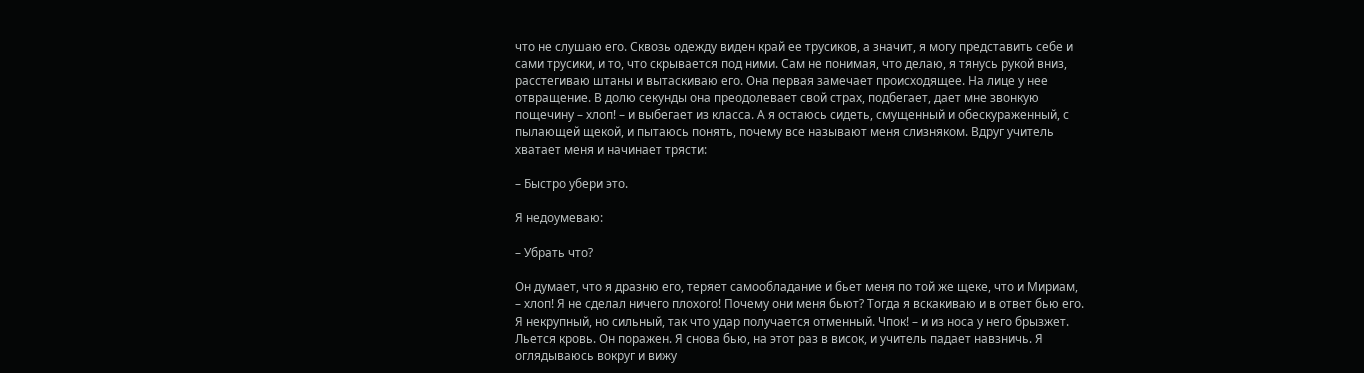что не слушаю его. Сквозь одежду виден край ее трусиков, а значит, я могу представить себе и сами трусики, и то, что скрывается под ними. Сам не понимая, что делаю, я тянусь рукой вниз, расстегиваю штаны и вытаскиваю его. Она первая замечает происходящее. На лице у нее отвращение. В долю секунды она преодолевает свой страх, подбегает, дает мне звонкую пощечину – хлоп! – и выбегает из класса. А я остаюсь сидеть, смущенный и обескураженный, с пылающей щекой, и пытаюсь понять, почему все называют меня слизняком. Вдруг учитель хватает меня и начинает трясти:

– Быстро убери это.

Я недоумеваю:

– Убрать что?

Он думает, что я дразню его, теряет самообладание и бьет меня по той же щеке, что и Мириам, – хлоп! Я не сделал ничего плохого! Почему они меня бьют? Тогда я вскакиваю и в ответ бью его. Я некрупный, но сильный, так что удар получается отменный. Чпок! – и из носа у него брызжет. Льется кровь. Он поражен. Я снова бью, на этот раз в висок, и учитель падает навзничь. Я оглядываюсь вокруг и вижу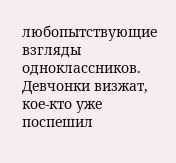любопытствующие взгляды одноклассников. Девчонки визжат, кое-кто уже поспешил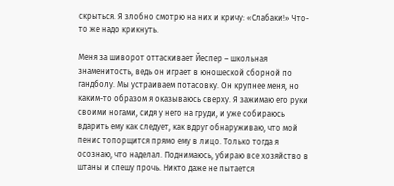скрыться. Я злобно смотрю на них и кричу: «Слабаки!» Что-то же надо крикнуть.

Меня за шиворот оттаскивает Йеспер – школьная знаменитость, ведь он играет в юношеской сборной по гандболу. Мы устраиваем потасовку. Он крупнее меня, но каким-то образом я оказываюсь сверху. Я зажимаю его руки своими ногами, сидя у него на груди, и уже собираюсь вдарить ему как следует, как вдруг обнаруживаю, что мой пенис топорщится прямо ему в лицо. Только тогда я осознаю, что наделал. Поднимаюсь, убираю все хозяйство в штаны и спешу прочь. Никто даже не пытается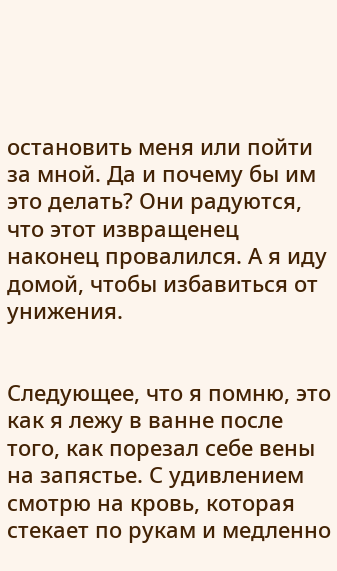остановить меня или пойти за мной. Да и почему бы им это делать? Они радуются, что этот извращенец наконец провалился. А я иду домой, чтобы избавиться от унижения.


Следующее, что я помню, это как я лежу в ванне после того, как порезал себе вены на запястье. С удивлением смотрю на кровь, которая стекает по рукам и медленно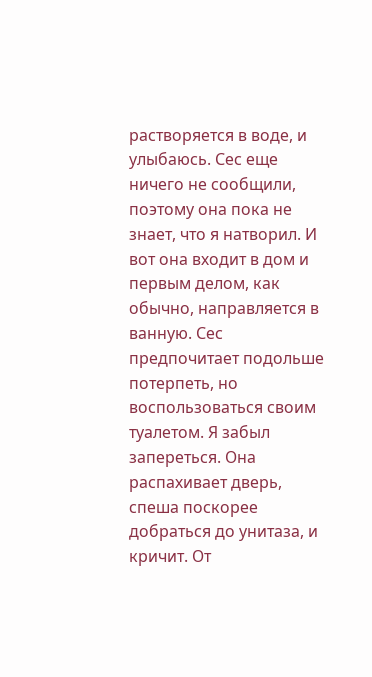растворяется в воде, и улыбаюсь. Сес еще ничего не сообщили, поэтому она пока не знает, что я натворил. И вот она входит в дом и первым делом, как обычно, направляется в ванную. Сес предпочитает подольше потерпеть, но воспользоваться своим туалетом. Я забыл запереться. Она распахивает дверь, спеша поскорее добраться до унитаза, и кричит. От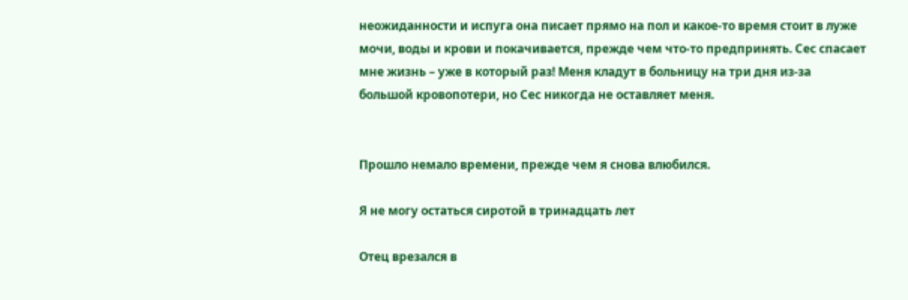неожиданности и испуга она писает прямо на пол и какое-то время стоит в луже мочи, воды и крови и покачивается, прежде чем что-то предпринять. Сес спасает мне жизнь – уже в который раз! Меня кладут в больницу на три дня из-за большой кровопотери, но Сес никогда не оставляет меня.


Прошло немало времени, прежде чем я снова влюбился.

Я не могу остаться сиротой в тринадцать лет

Отец врезался в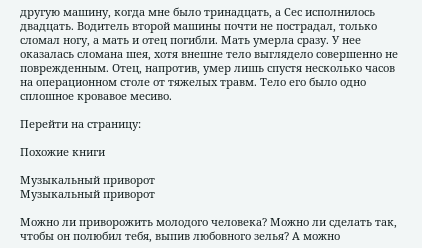другую машину, когда мне было тринадцать, а Сес исполнилось двадцать. Водитель второй машины почти не пострадал, только сломал ногу, а мать и отец погибли. Мать умерла сразу. У нее оказалась сломана шея, хотя внешне тело выглядело совершенно не поврежденным. Отец, напротив, умер лишь спустя несколько часов на операционном столе от тяжелых травм. Тело его было одно сплошное кровавое месиво.

Перейти на страницу:

Похожие книги

Музыкальный приворот
Музыкальный приворот

Можно ли приворожить молодого человека? Можно ли сделать так, чтобы он полюбил тебя, выпив любовного зелья? А можно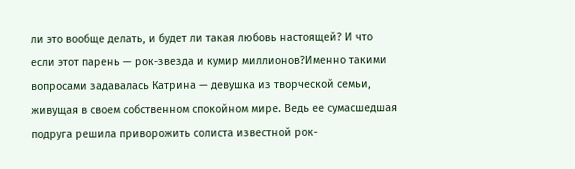ли это вообще делать, и будет ли такая любовь настоящей? И что если этот парень — рок-звезда и кумир миллионов?Именно такими вопросами задавалась Катрина — девушка из творческой семьи, живущая в своем собственном спокойном мире. Ведь ее сумасшедшая подруга решила приворожить солиста известной рок-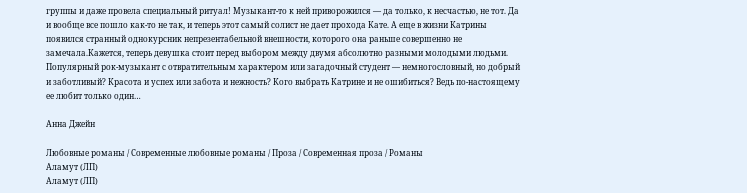группы и даже провела специальный ритуал! Музыкант-то к ней приворожился — да только, к несчастью, не тот. Да и вообще все пошло как-то не так, и теперь этот самый солист не дает прохода Кате. А еще в жизни Катрины появился странный однокурсник непрезентабельной внешности, которого она раньше совершенно не замечала.Кажется, теперь девушка стоит перед выбором между двумя абсолютно разными молодыми людьми. Популярный рок-музыкант с отвратительным характером или загадочный студент — немногословный, но добрый и заботливый? Красота и успех или забота и нежность? Кого выбрать Катрине и не ошибиться? Ведь по-настоящему ее любит только один…

Анна Джейн

Любовные романы / Современные любовные романы / Проза / Современная проза / Романы
Аламут (ЛП)
Аламут (ЛП)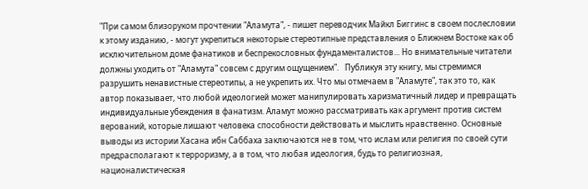"При самом близоруком прочтении "Аламута", - пишет переводчик Майкл Биггинс в своем послесловии к этому изданию, - могут укрепиться некоторые стереотипные представления о Ближнем Востоке как об исключительном доме фанатиков и беспрекословных фундаменталистов... Но внимательные читатели должны уходить от "Аламута" совсем с другим ощущением".   Публикуя эту книгу, мы стремимся разрушить ненавистные стереотипы, а не укрепить их. Что мы отмечаем в "Аламуте", так это то, как автор показывает, что любой идеологией может манипулировать харизматичный лидер и превращать индивидуальные убеждения в фанатизм. Аламут можно рассматривать как аргумент против систем верований, которые лишают человека способности действовать и мыслить нравственно. Основные выводы из истории Хасана ибн Саббаха заключаются не в том, что ислам или религия по своей сути предрасполагают к терроризму, а в том, что любая идеология, будь то религиозная, националистическая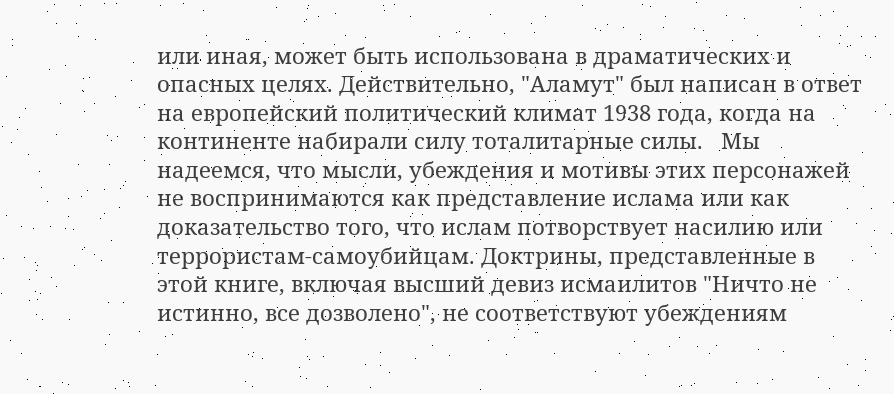или иная, может быть использована в драматических и опасных целях. Действительно, "Аламут" был написан в ответ на европейский политический климат 1938 года, когда на континенте набирали силу тоталитарные силы.   Мы надеемся, что мысли, убеждения и мотивы этих персонажей не воспринимаются как представление ислама или как доказательство того, что ислам потворствует насилию или террористам-самоубийцам. Доктрины, представленные в этой книге, включая высший девиз исмаилитов "Ничто не истинно, все дозволено", не соответствуют убеждениям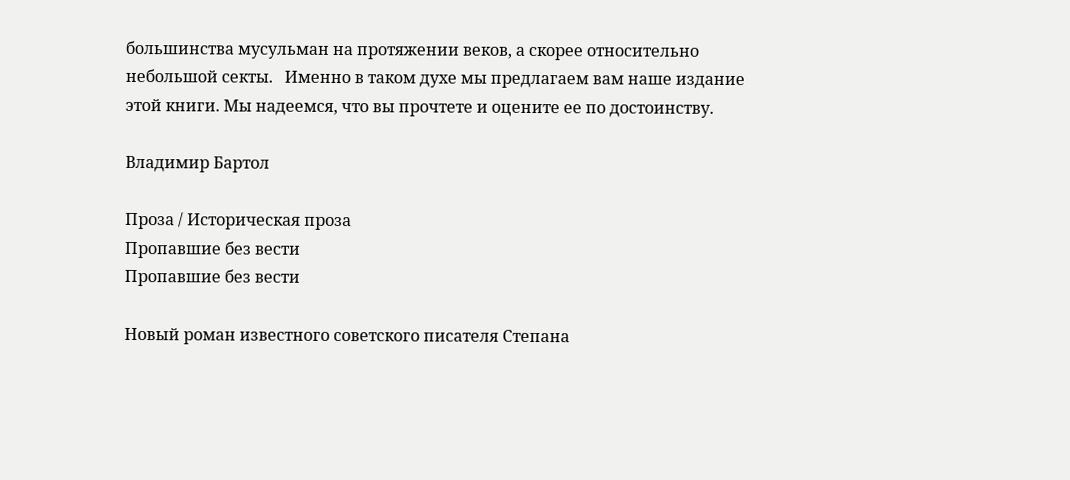большинства мусульман на протяжении веков, а скорее относительно небольшой секты.   Именно в таком духе мы предлагаем вам наше издание этой книги. Мы надеемся, что вы прочтете и оцените ее по достоинству.

Владимир Бартол

Проза / Историческая проза
Пропавшие без вести
Пропавшие без вести

Новый роман известного советского писателя Степана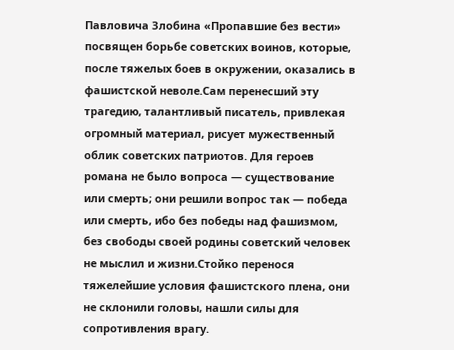Павловича Злобина «Пропавшие без вести» посвящен борьбе советских воинов, которые, после тяжелых боев в окружении, оказались в фашистской неволе.Сам перенесший эту трагедию, талантливый писатель, привлекая огромный материал, рисует мужественный облик советских патриотов. Для героев романа не было вопроса — существование или смерть; они решили вопрос так — победа или смерть, ибо без победы над фашизмом, без свободы своей родины советский человек не мыслил и жизни.Стойко перенося тяжелейшие условия фашистского плена, они не склонили головы, нашли силы для сопротивления врагу.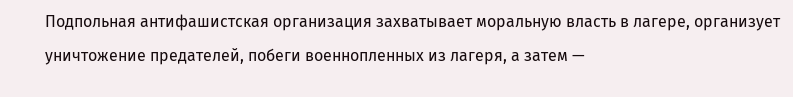Подпольная антифашистская организация захватывает моральную власть в лагере, организует уничтожение предателей, побеги военнопленных из лагеря, а затем —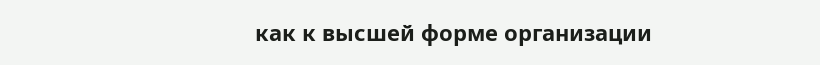как к высшей форме организации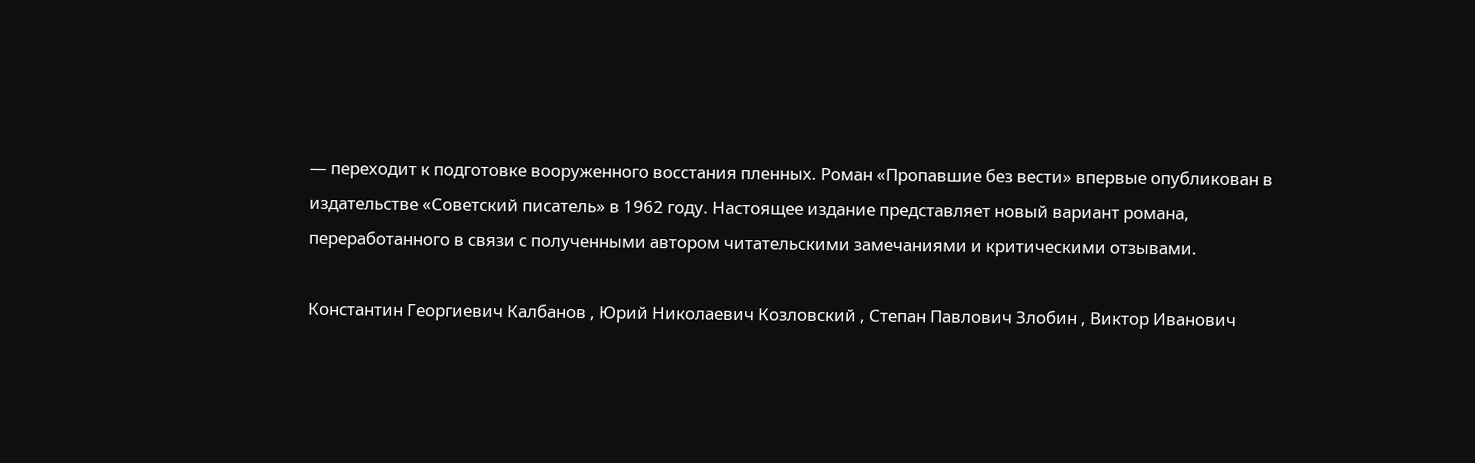— переходит к подготовке вооруженного восстания пленных. Роман «Пропавшие без вести» впервые опубликован в издательстве «Советский писатель» в 1962 году. Настоящее издание представляет новый вариант романа, переработанного в связи с полученными автором читательскими замечаниями и критическими отзывами.

Константин Георгиевич Калбанов , Юрий Николаевич Козловский , Степан Павлович Злобин , Виктор Иванович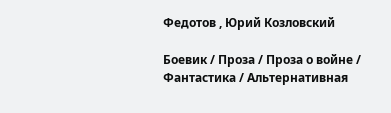Федотов , Юрий Козловский

Боевик / Проза / Проза о войне / Фантастика / Альтернативная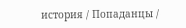история / Попаданцы /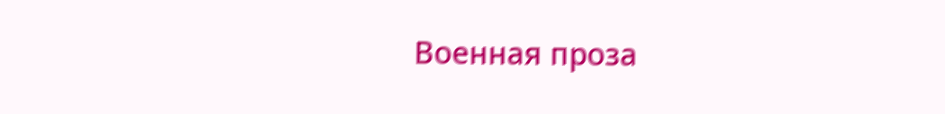Военная проза